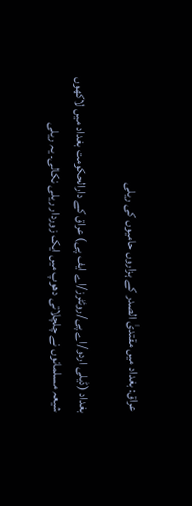عراق: بغداد میں مقتدیٰ الصدر کے ہزاروں حامیوں کی ریلی

بغداد (ڈیلی اردو/اے پی/روئٹرز/اے ایف پی) عراق کے دارالحکومت بغداد میں لاکھوں شیعہ مسلمانوں نے چلچلاتی دھوپ میں ایک زوردار ریلی نکالی۔ یہ ریلی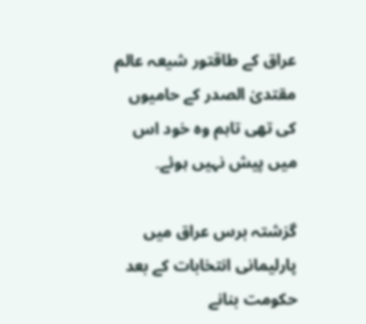عراق کے طاقتور شیعہ عالم مقتدیٰ الصدر کے حامیوں کی تھی تاہم وہ خود اس میں پیش نہیں ہوئے۔

گزشتہ برس عراق میں پارلیمانی انتخابات کے بعد حکومت بنانے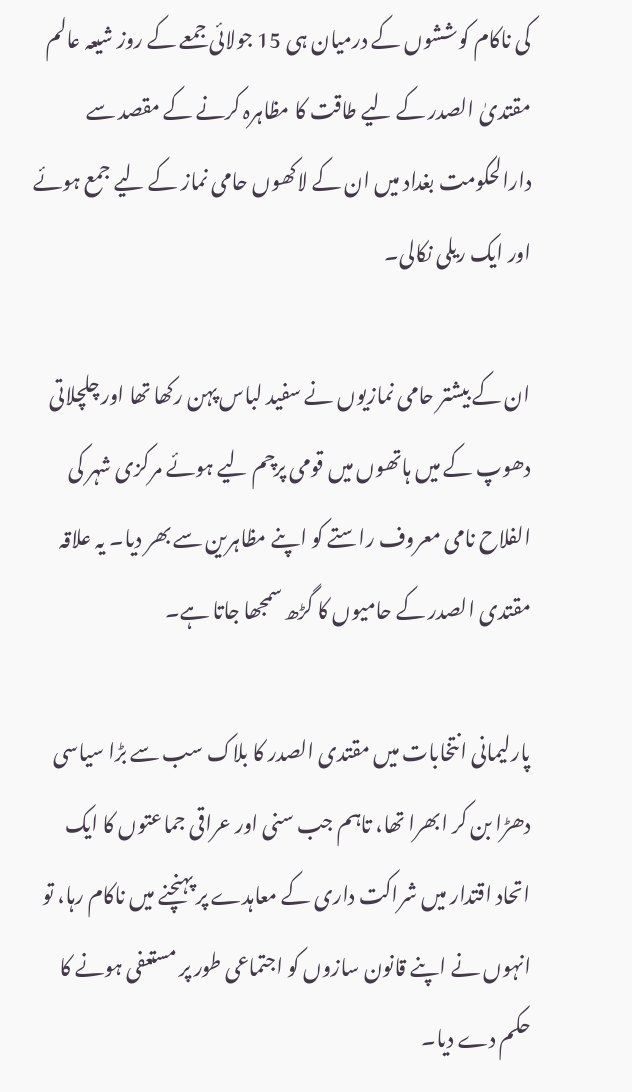کی ناکام کوششوں کے درمیان ہی 15 جولائی جمعے کے روز شیعہ عالم مقتدیٰ الصدر کے لیے طاقت کا مظاہرہ کرنے کے مقصد سے دارالحکومت بغداد میں ان کے لاکھوں حامی نماز کے لیے جمع ہوئے اور ایک ریلی نکالی۔

ان کے بیشتر حامی نمازیوں نے سفید لباس پہن رکھا تھا اور چلچلاتی دھوپ کے میں ہاتھوں میں قومی پرچم لیے ہوئے مرکزی شہر کی الفلاح نامی معروف راستے کو اپنے مظاہرین سے بھر دیا۔ یہ علاقہ مقتدی الصدر کے حامیوں کا گڑھ سمجھا جاتا ہے۔

پارلیمانی انتخابات میں مقتدی الصدر کا بلاک سب سے بڑا سیاسی دھڑا بن کر ابھرا تھا، تاہم جب سنی اور عراقی جماعتوں کا ایک اتحاد اقتدار میں شراکت داری کے معاہدے پر پہنچنے میں ناکام رہا، تو انہوں نے اپنے قانون سازوں کو اجتماعی طور پر مستعفی ہونے کا حکم دے دیا۔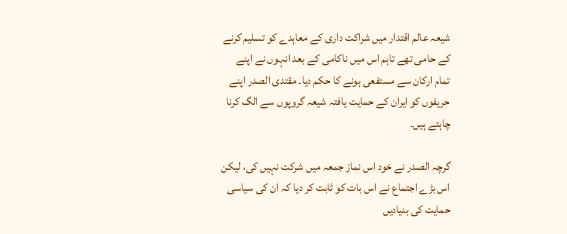شیعہ عالم اقتدار میں شراکت داری کے معاہدے کو تسلیم کرنے کے حامی تھے تاہم اس میں ناکامی کے بعد انہوں نے اپنے تمام ارکان سے مستفعی ہونے کا حکم دیا۔ مقتدی الصدر اپنے حریفوں کو ایران کے حمایت یافتہ شیعہ گروپوں سے الگ کرنا چاہتے ہیں۔

گرچہ الصدر نے خود اس نماز جمعہ میں شرکت نہیں کی، لیکن اس بڑے اجتماع نے اس بات کو ثابت کر دیا کہ ان کی سیاسی حمایت کی بنیادیں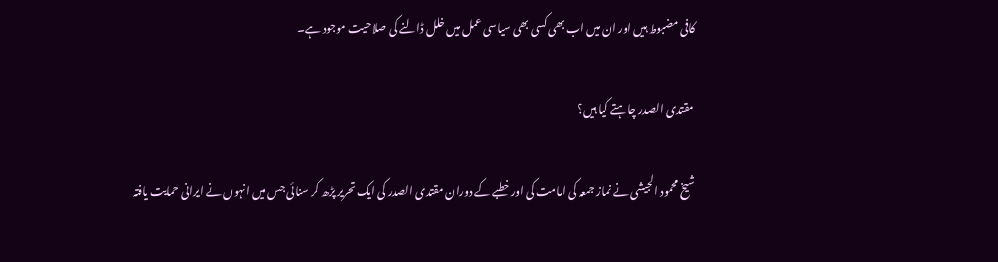کافی مضبوط ہیں اور ان میں اب بھی کسی بھی سیاسی عمل میں خلل ڈالنے کی صلاحیت موجود ہے۔

مقتدی الصدر چاہتے کیا ہیں؟

شیخ محمود الجیشی نے نماز جمعہ کی امامت کی اور خطبے کے دوران مقتدی الصدر کی ایک تحریر پڑھ کر سنائی جس میں انہوں نے ایرانی حمایت یافتہ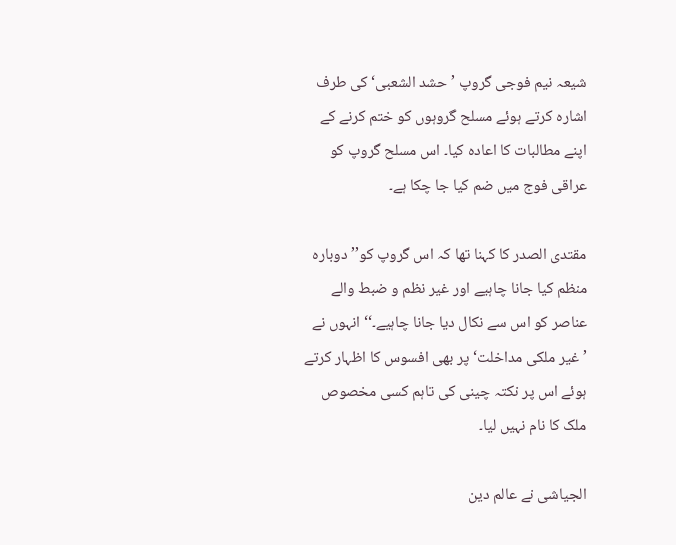شیعہ نیم فوجی گروپ ’حشد الشعبی‘ کی طرف اشارہ کرتے ہوئے مسلح گروہوں کو ختم کرنے کے اپنے مطالبات کا اعادہ کیا۔ اس مسلح گروپ کو عراقی فوج میں ضم کیا جا چکا ہے۔

مقتدی الصدر کا کہنا تھا کہ اس گروپ کو’’دوبارہ منظم کیا جانا چاہیے اور غیر نظم و ضبط والے عناصر کو اس سے نکال دیا جانا چاہیے۔‘‘ انہوں نے ’غیر ملکی مداخلت‘ پر بھی افسوس کا اظہار کرتے ہوئے اس پر نکتہ چینی کی تاہم کسی مخصوص ملک کا نام نہیں لیا۔

الجیاشی نے عالم دین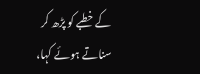کے خطبے کو پڑھ کر سناتے ہوئے کہا،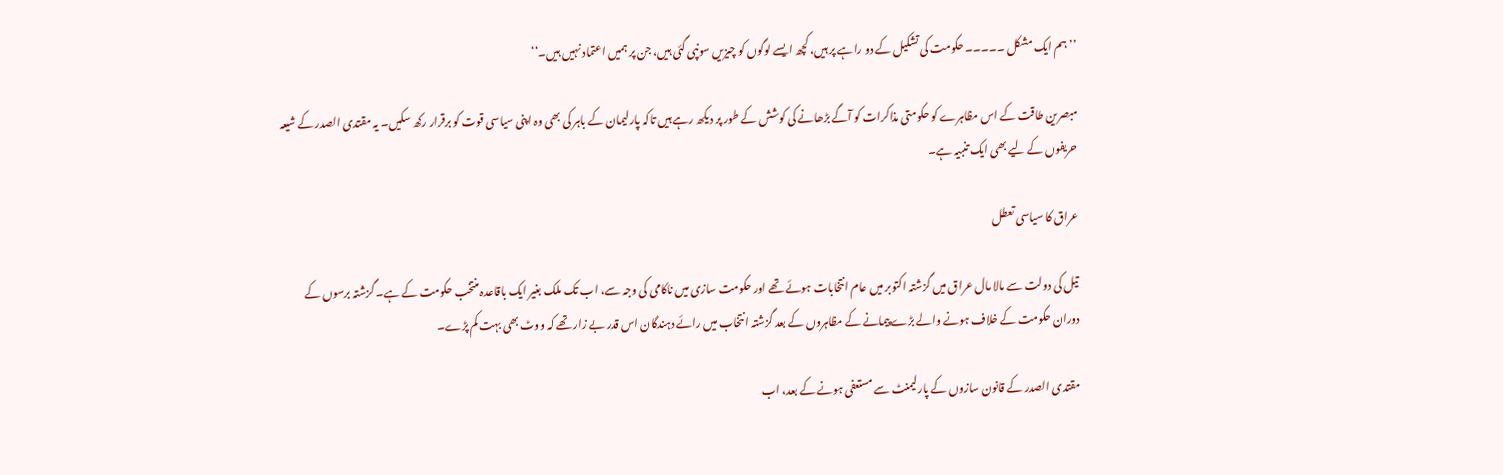’’ہم ایک مشکل ۔۔۔۔۔ حکومت کی تشکیل کے دو راہے پر ہیں، کچھ ایسے لوگوں کو چیزیں سونپی گئی ہیں، جن پر ہمیں اعتماد نہیں ہیں۔‘‘

مبصرین طاقت کے اس مظاہرے کو حکومتی مذاکرات کو آگے بڑھانے کی کوشش کے طور پر دیکھ رہے ہیں تاکہ پارلیمان کے باہر کی بھی وہ اپنی سیاسی قوت کو برقرار رکھ سکیں۔ یہ مقتدی الصدر کے شیعہ حریفوں کے لیے بھی ایک تنبیہ ہے۔

عراق کا سیاسی تعطل

تیل کی دولت سے مالا مال عراق میں گزشتہ اکتوبر میں عام انتخابات ہوئے تھے اور حکومت سازی میں ناکامی کی وجہ سے، اب تک ملک بغیر ایک باقاعدہ منتخب حکومت کے ہے۔ گزشتہ برسوں کے دوران حکومت کے خلاف ہونے والے بڑے پیمانے کے مظاہروں کے بعد گزشتہ انتخاب میں رائے دہندگان اس قدر بے زار تھے کہ ووٹ بھی بہت کم پڑے۔

مقتدی الصدر کے قانون سازوں کے پارلیمنٹ سے مستعفی ہونے کے بعد، اب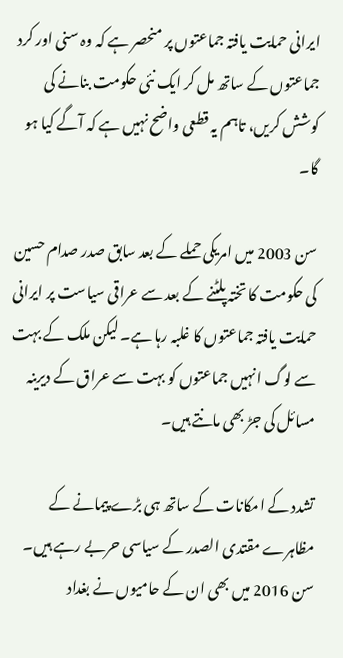ایرانی حمایت یافتہ جماعتوں پر منحصر ہے کہ وہ سنی اور کرد جماعتوں کے ساتھ مل کر ایک نئی حکومت بنانے کی کوشش کریں، تاہم یہ قطعی واضح نہیں ہے کہ آگے کیا ہو گا۔

سن 2003 میں امریکی حملے کے بعد سابق صدر صدام حسین کی حکومت کا تختہ پلٹنے کے بعد سے عراقی سیاست پر ایرانی حمایت یافتہ جماعتوں کا غلبہ رہا ہے۔ لیکن ملک کے بہت سے لوگ انہیں جماعتوں کو بہت سے عراق کے دیرینہ مسائل کی جڑ بھی مانتے ہیں۔

تشدد کے امکانات کے ساتھ ہی بڑے پیمانے کے مظاہرے مقتدی الصدر کے سیاسی حربے رہے ہیں۔ سن 2016 میں بھی ان کے حامیوں نے بغداد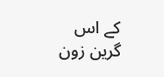کے اس گرین زون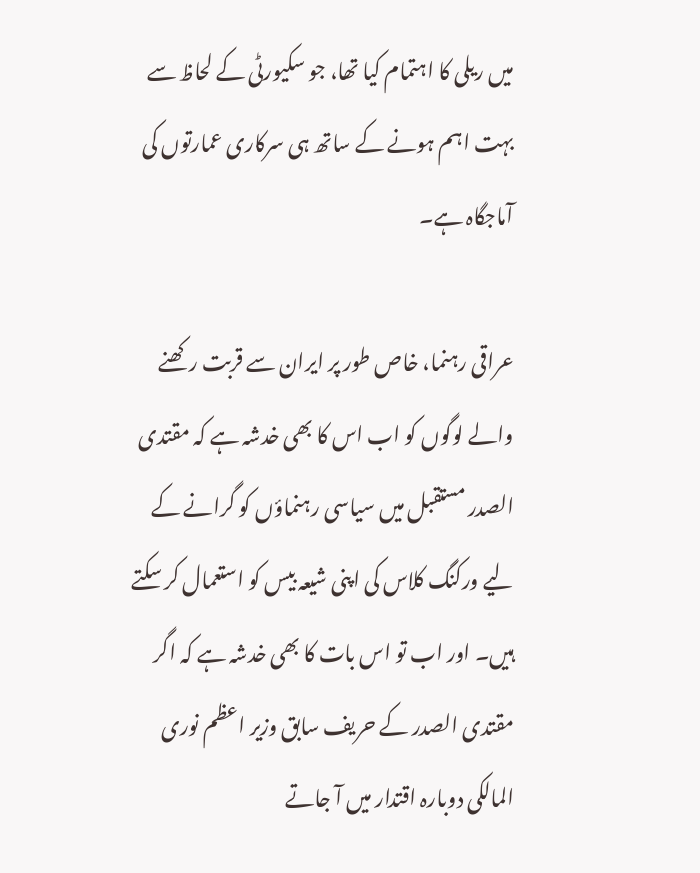میں ریلی کا اہتمام کیا تھا، جو سکیورٹی کے لحاظ سے بہت اہم ہونے کے ساتھ ہی سرکاری عمارتوں کی آماجگاہ ہے۔

عراقی رہنما، خاص طور پر ایران سے قربت رکھنے والے لوگوں کو اب اس کا بھی خدشہ ہے کہ مقتدی الصدر مستقبل میں سیاسی رہنماؤں کو گرانے کے لیے ورکنگ کلاس کی اپنی شیعہ بیس کو استعمال کر سکتے ہیں۔ اور اب تو اس بات کا بھی خدشہ ہے کہ اگر مقتدی الصدر کے حریف سابق وزیر اعظم نوری المالکی دوبارہ اقتدار میں آ جاتے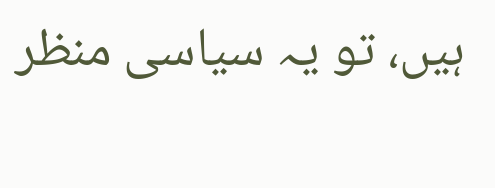ہیں، تو یہ سیاسی منظر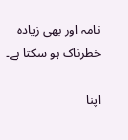نامہ اور بھی زیادہ خطرناک ہو سکتا ہے۔

اپنا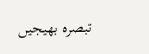تبصرہ بھیجیں